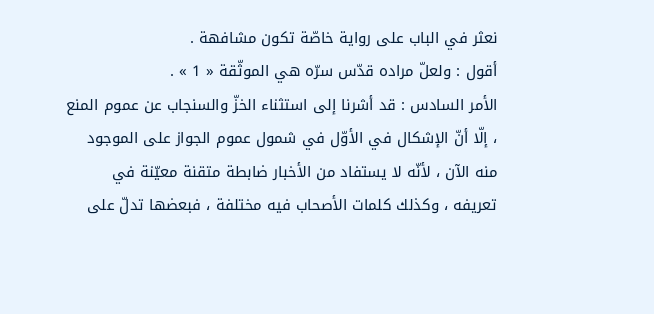نعثر في الباب على رواية خاصّة تكون مشافهة .
أقول : ولعلّ مراده قدّس سرّه هي الموثّقة « 1 » .
الأمر السادس : قد أشرنا إلى استثناء الخزّ والسنجاب عن عموم المنع ، إلّا أنّ الإشكال في الأوّل في شمول عموم الجواز على الموجود منه الآن ، لأنّه لا يستفاد من الأخبار ضابطة متقنة معيّنة في تعريفه ، وكذلك كلمات الأصحاب فيه مختلفة ، فبعضها تدلّ على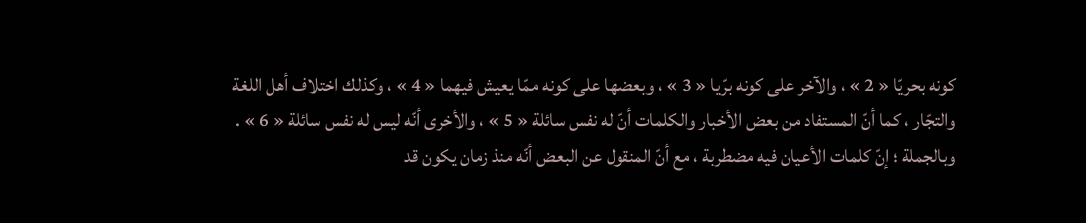كونه بحريّا « 2 » ، والآخر على كونه برّيا « 3 » ، وبعضها على كونه ممّا يعيش فيهما « 4 » ، وكذلك اختلاف أهل اللغة والتجّار ، كما أنّ المستفاد من بعض الأخبار والكلمات أنّ له نفس سائلة « 5 » ، والأخرى أنّه ليس له نفس سائلة « 6 » .
وبالجملة ؛ إنّ كلمات الأعيان فيه مضطربة ، مع أنّ المنقول عن البعض أنّه منذ زمان يكون قد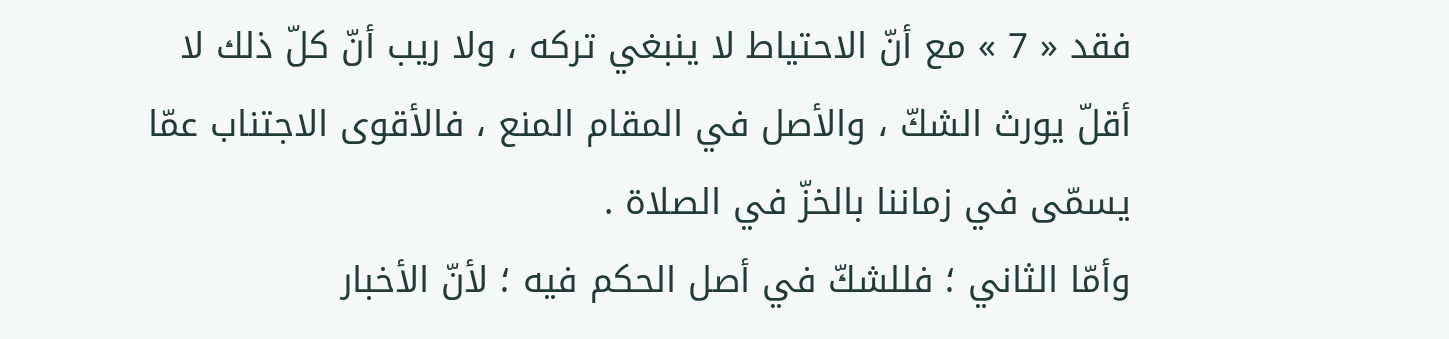فقد « 7 » مع أنّ الاحتياط لا ينبغي تركه ، ولا ريب أنّ كلّ ذلك لا أقلّ يورث الشكّ ، والأصل في المقام المنع ، فالأقوى الاجتناب عمّا يسمّى في زماننا بالخزّ في الصلاة .
وأمّا الثاني ؛ فللشكّ في أصل الحكم فيه ؛ لأنّ الأخبار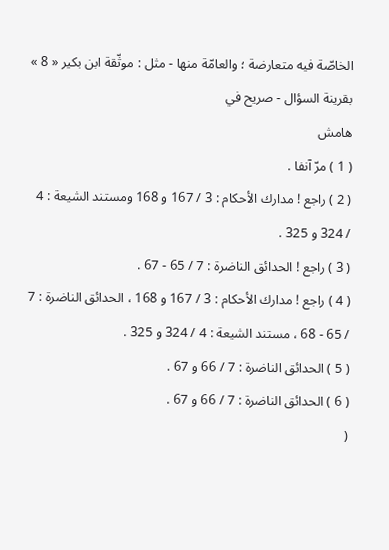الخاصّة فيه متعارضة ؛ والعامّة منها - مثل : موثّقة ابن بكير « 8 » بقرينة السؤال - صريح في
هامش
( 1 ) مرّ آنفا .
( 2 ) راجع ! مدارك الأحكام : 3 / 167 و 168 ومستند الشيعة : 4 / 324 و 325 .
( 3 ) راجع ! الحدائق الناضرة : 7 / 65 - 67 .
( 4 ) راجع ! مدارك الأحكام : 3 / 167 و 168 ، الحدائق الناضرة : 7 / 65 - 68 ، مستند الشيعة : 4 / 324 و 325 .
( 5 ) الحدائق الناضرة : 7 / 66 و 67 .
( 6 ) الحدائق الناضرة : 7 / 66 و 67 .
(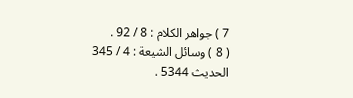7 ) جواهر الكلام : 8 / 92 .
( 8 ) وسائل الشيعة : 4 / 345 الحديث 5344 .